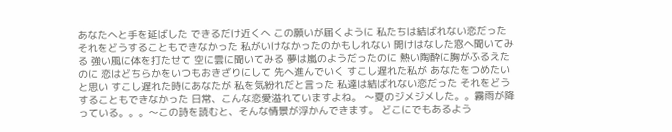あなたへと手を延ばした できるだけ近くへ この願いが届くように 私たちは結ばれない恋だった それをどうすることもできなかった 私がいけなかったのかもしれない 開けはなした窓へ聞いてみる 強い風に体を打たせて 空に雲に聞いてみる 夢は嵐のようだったのに 熱い陶酔に胸がふるえたのに 恋はどちらかをいつもおきざりにして 先へ進んでいく すこし遅れた私が あなたをつめたいと思い すこし遅れた時にあなたが 私を気紛れだと言った 私達は結ばれない恋だった それをどうすることもできなかった 日常、こんな恋愛溢れていますよね。 〜夏のジメジメした。。霧雨が降っている。。。〜この詩を読むと、そんな情景が浮かんできます。 どこにでもあるよう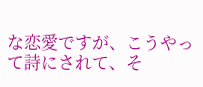な恋愛ですが、こうやって詩にされて、そ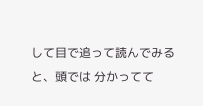して目で追って読んでみると、頭では 分かってて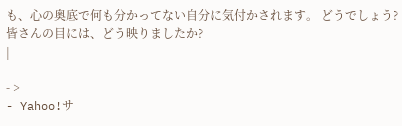も、心の奥底で何も分かってない自分に気付かされます。 どうでしょう?皆さんの目には、どう映りましたか?
|

- >
- Yahoo!サ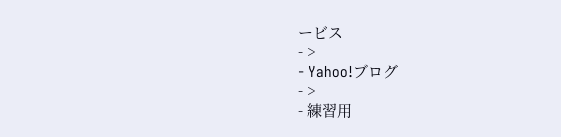ービス
- >
- Yahoo!ブログ
- >
- 練習用